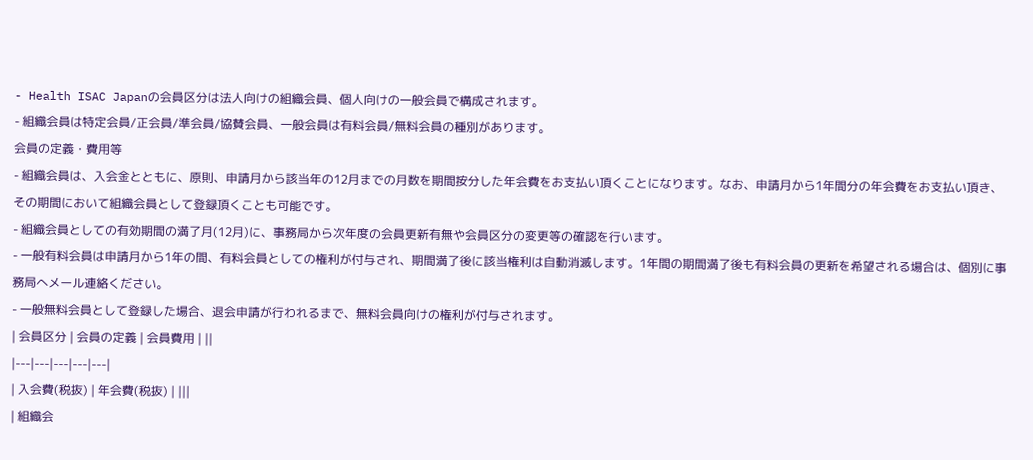- Health ISAC Japanの会員区分は法人向けの組織会員、個人向けの一般会員で構成されます。
- 組織会員は特定会員/正会員/準会員/協賛会員、一般会員は有料会員/無料会員の種別があります。
会員の定義・費用等
- 組織会員は、入会金とともに、原則、申請月から該当年の12月までの月数を期間按分した年会費をお支払い頂くことになります。なお、申請月から1年間分の年会費をお支払い頂き、その期間において組織会員として登録頂くことも可能です。
- 組織会員としての有効期間の満了月(12月)に、事務局から次年度の会員更新有無や会員区分の変更等の確認を行います。
- 一般有料会員は申請月から1年の間、有料会員としての権利が付与され、期間満了後に該当権利は自動消滅します。1年間の期間満了後も有料会員の更新を希望される場合は、個別に事務局へメール連絡ください。
- 一般無料会員として登録した場合、退会申請が行われるまで、無料会員向けの権利が付与されます。
| 会員区分 | 会員の定義 | 会員費用 | ||
|---|---|---|---|---|
| 入会費(税抜) | 年会費(税抜) | |||
| 組織会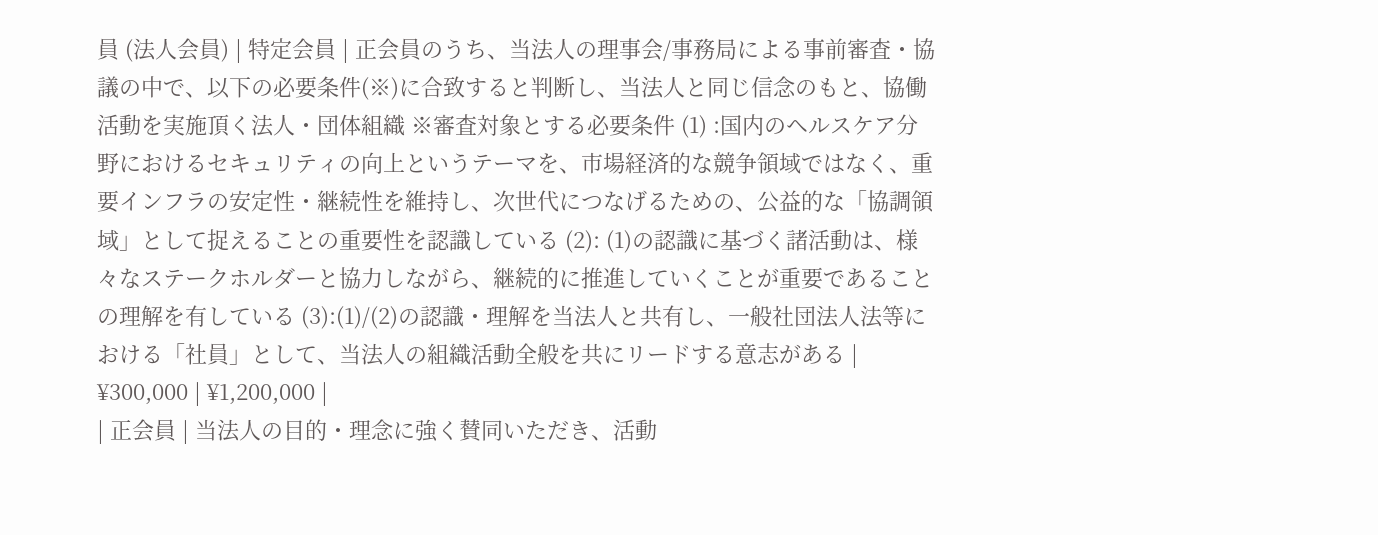員 (法人会員) | 特定会員 | 正会員のうち、当法人の理事会/事務局による事前審査・協議の中で、以下の必要条件(※)に合致すると判断し、当法人と同じ信念のもと、協働活動を実施頂く法人・団体組織 ※審査対象とする必要条件 (1) :国内のヘルスケア分野におけるセキュリティの向上というテーマを、市場経済的な競争領域ではなく、重要インフラの安定性・継続性を維持し、次世代につなげるための、公益的な「協調領域」として捉えることの重要性を認識している (2): (1)の認識に基づく諸活動は、様々なステークホルダーと協力しながら、継続的に推進していくことが重要であることの理解を有している (3):(1)/(2)の認識・理解を当法人と共有し、一般社団法人法等における「社員」として、当法人の組織活動全般を共にリードする意志がある | ¥300,000 | ¥1,200,000 |
| 正会員 | 当法人の目的・理念に強く賛同いただき、活動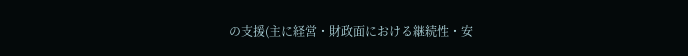の支援(主に経営・財政面における継続性・安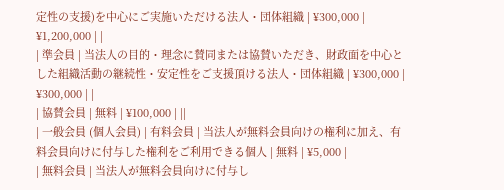定性の支援)を中心にご実施いただける法人・団体組織 | ¥300,000 | ¥1,200,000 | |
| 準会員 | 当法人の目的・理念に賛同または協賛いただき、財政面を中心とした組織活動の継続性・安定性をご支援頂ける法人・団体組織 | ¥300,000 | ¥300,000 | |
| 協賛会員 | 無料 | ¥100,000 | ||
| 一般会員 (個人会員) | 有料会員 | 当法人が無料会員向けの権利に加え、有料会員向けに付与した権利をご利用できる個人 | 無料 | ¥5,000 |
| 無料会員 | 当法人が無料会員向けに付与し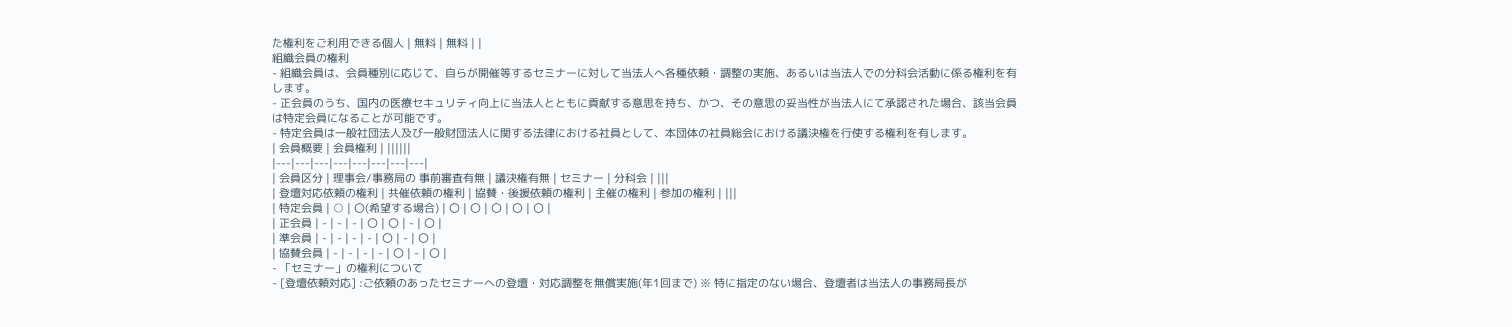た権利をご利用できる個人 | 無料 | 無料 | |
組織会員の権利
- 組織会員は、会員種別に応じて、自らが開催等するセミナーに対して当法人へ各種依頼・調整の実施、あるいは当法人での分科会活動に係る権利を有します。
- 正会員のうち、国内の医療セキュリティ向上に当法人とともに貢献する意思を持ち、かつ、その意思の妥当性が当法人にて承認された場合、該当会員は特定会員になることが可能です。
- 特定会員は一般社団法人及び一般財団法人に関する法律における社員として、本団体の社員総会における議決権を行使する権利を有します。
| 会員概要 | 会員権利 | ||||||
|---|---|---|---|---|---|---|---|
| 会員区分 | 理事会/事務局の 事前審査有無 | 議決権有無 | セミナー | 分科会 | |||
| 登壇対応依頼の権利 | 共催依頼の権利 | 協賛・後援依頼の権利 | 主催の権利 | 参加の権利 | |||
| 特定会員 | ○ | 〇(希望する場合) | 〇 | 〇 | 〇 | 〇 | 〇 |
| 正会員 | - | - | - | 〇 | 〇 | - | 〇 |
| 準会員 | - | - | - | - | 〇 | - | 〇 |
| 協賛会員 | - | - | - | - | 〇 | - | 〇 |
- 「セミナー」の権利について
- [登壇依頼対応] :ご依頼のあったセミナーへの登壇・対応調整を無償実施(年1回まで) ※ 特に指定のない場合、登壇者は当法人の事務局長が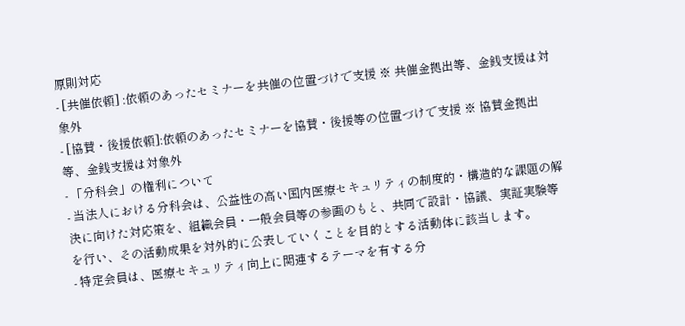原則対応
- [共催依頼] :依頼のあったセミナーを共催の位置づけで支援 ※ 共催金拠出等、金銭支援は対象外
- [協賛・後援依頼]:依頼のあったセミナーを協賛・後援等の位置づけで支援 ※ 協賛金拠出等、金銭支援は対象外
- 「分科会」の権利について
- 当法人における分科会は、公益性の高い国内医療セキュリティの制度的・構造的な課題の解決に向けた対応策を、組織会員・一般会員等の参画のもと、共同で設計・協議、実証実験等を行い、その活動成果を対外的に公表していくことを目的とする活動体に該当します。
- 特定会員は、医療セキュリティ向上に関連するテーマを有する分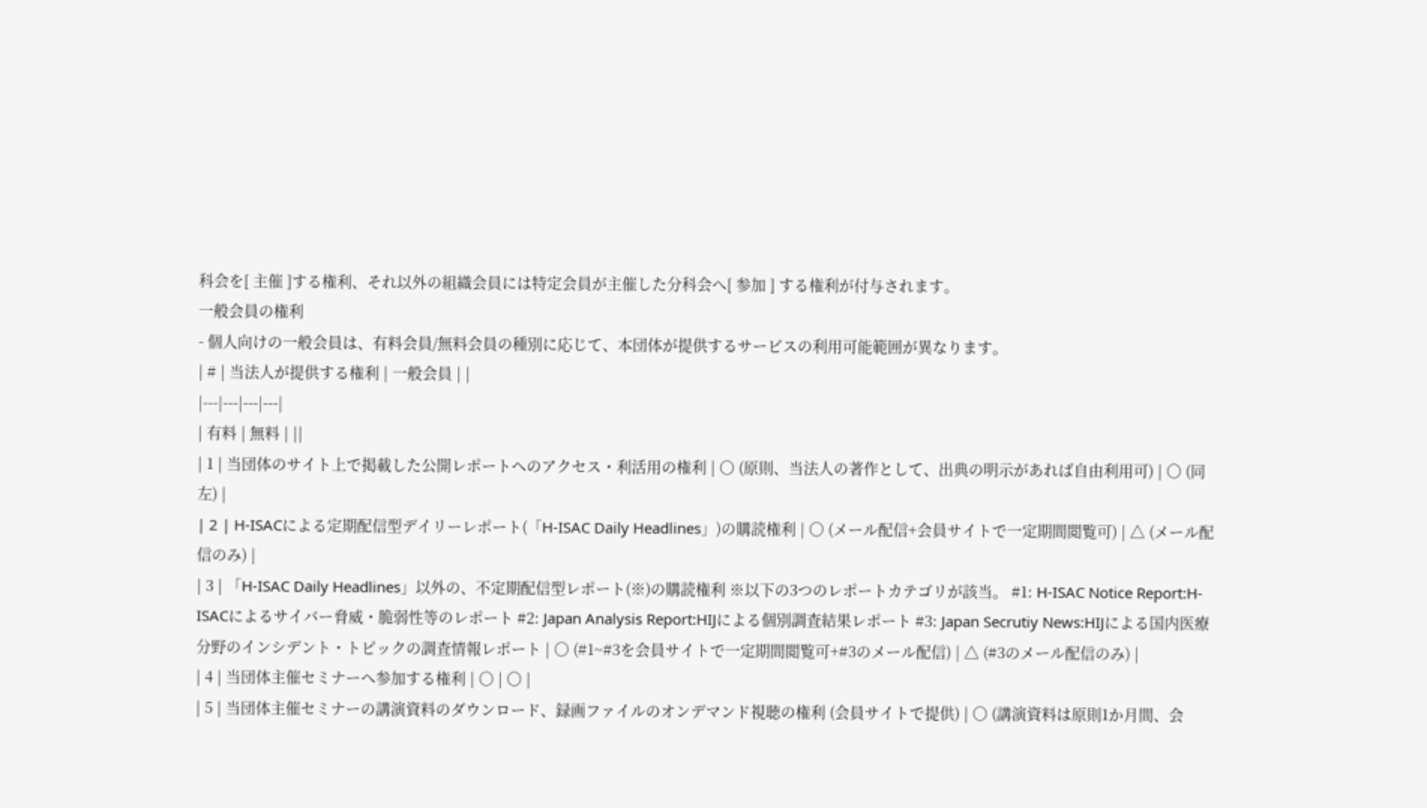科会を[ 主催 ]する権利、それ以外の組織会員には特定会員が主催した分科会へ[ 参加 ] する権利が付与されます。
一般会員の権利
- 個人向けの一般会員は、有料会員/無料会員の種別に応じて、本団体が提供するサービスの利用可能範囲が異なります。
| # | 当法人が提供する権利 | 一般会員 | |
|---|---|---|---|
| 有料 | 無料 | ||
| 1 | 当団体のサイト上で掲載した公開レポートへのアクセス・利活用の権利 | 〇 (原則、当法人の著作として、出典の明示があれば自由利用可) | 〇 (同左) |
| 2 | H-ISACによる定期配信型デイリーレポート(「H-ISAC Daily Headlines」)の購読権利 | 〇 (メール配信+会員サイトで一定期間閲覧可) | △ (メール配信のみ) |
| 3 | 「H-ISAC Daily Headlines」以外の、不定期配信型レポート(※)の購読権利 ※以下の3つのレポートカテゴリが該当。 #1: H-ISAC Notice Report:H-ISACによるサイバー脅威・脆弱性等のレポート #2: Japan Analysis Report:HIJによる個別調査結果レポート #3: Japan Secrutiy News:HIJによる国内医療分野のインシデント・トピックの調査情報レポート | 〇 (#1~#3を会員サイトで一定期間閲覧可+#3のメール配信) | △ (#3のメール配信のみ) |
| 4 | 当団体主催セミナーへ参加する権利 | 〇 | 〇 |
| 5 | 当団体主催セミナーの講演資料のダウンロード、録画ファイルのオンデマンド視聴の権利 (会員サイトで提供) | 〇 (講演資料は原則1か月間、会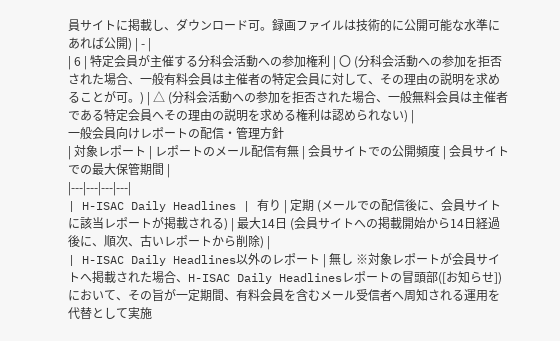員サイトに掲載し、ダウンロード可。録画ファイルは技術的に公開可能な水準にあれば公開) | - |
| 6 | 特定会員が主催する分科会活動への参加権利 | 〇 (分科会活動への参加を拒否された場合、一般有料会員は主催者の特定会員に対して、その理由の説明を求めることが可。) | △ (分科会活動への参加を拒否された場合、一般無料会員は主催者である特定会員へその理由の説明を求める権利は認められない) |
一般会員向けレポートの配信・管理方針
| 対象レポート | レポートのメール配信有無 | 会員サイトでの公開頻度 | 会員サイトでの最大保管期間 |
|---|---|---|---|
| H-ISAC Daily Headlines | 有り | 定期 (メールでの配信後に、会員サイトに該当レポートが掲載される) | 最大14日 (会員サイトへの掲載開始から14日経過後に、順次、古いレポートから削除) |
| H-ISAC Daily Headlines以外のレポート | 無し ※対象レポートが会員サイトへ掲載された場合、H-ISAC Daily Headlinesレポートの冒頭部([お知らせ])において、その旨が一定期間、有料会員を含むメール受信者へ周知される運用を代替として実施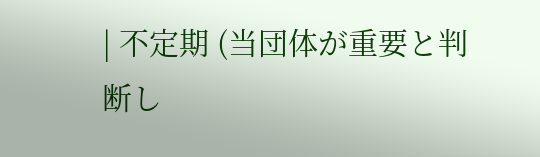| 不定期 (当団体が重要と判断し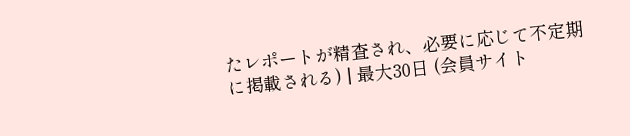たレポートが精査され、必要に応じて不定期に掲載される) | 最大30日 (会員サイト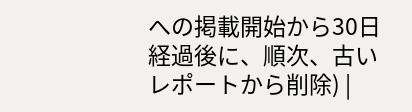への掲載開始から30日経過後に、順次、古いレポートから削除) |